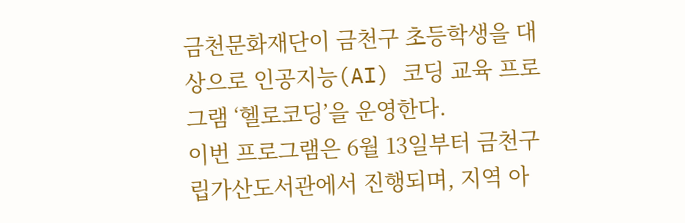금천문화재단이 금천구 초등학생을 대상으로 인공지능(AI) 코딩 교육 프로그램 ‘헬로코딩’을 운영한다.
이번 프로그램은 6월 13일부터 금천구립가산도서관에서 진행되며, 지역 아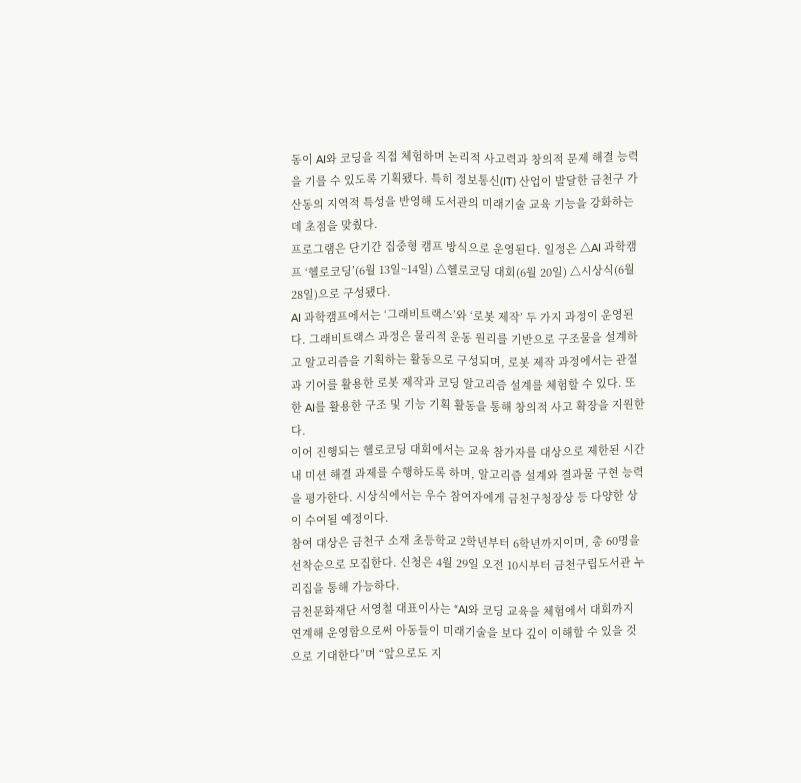동이 AI와 코딩을 직접 체험하며 논리적 사고력과 창의적 문제 해결 능력을 기를 수 있도록 기획됐다. 특히 정보통신(IT) 산업이 발달한 금천구 가산동의 지역적 특성을 반영해 도서관의 미래기술 교육 기능을 강화하는 데 초점을 맞췄다.
프로그램은 단기간 집중형 캠프 방식으로 운영된다. 일정은 △AI 과학캠프 ‘헬로코딩’(6월 13일~14일) △헬로코딩 대회(6월 20일) △시상식(6월 28일)으로 구성됐다.
AI 과학캠프에서는 ‘그래비트랙스’와 ‘로봇 제작’ 두 가지 과정이 운영된다. 그래비트랙스 과정은 물리적 운동 원리를 기반으로 구조물을 설계하고 알고리즘을 기획하는 활동으로 구성되며, 로봇 제작 과정에서는 관절과 기어를 활용한 로봇 제작과 코딩 알고리즘 설계를 체험할 수 있다. 또한 AI를 활용한 구조 및 기능 기획 활동을 통해 창의적 사고 확장을 지원한다.
이어 진행되는 헬로코딩 대회에서는 교육 참가자를 대상으로 제한된 시간 내 미션 해결 과제를 수행하도록 하며, 알고리즘 설계와 결과물 구현 능력을 평가한다. 시상식에서는 우수 참여자에게 금천구청장상 등 다양한 상이 수여될 예정이다.
참여 대상은 금천구 소재 초등학교 2학년부터 6학년까지이며, 총 60명을 선착순으로 모집한다. 신청은 4월 29일 오전 10시부터 금천구립도서관 누리집을 통해 가능하다.
금천문화재단 서영철 대표이사는 “AI와 코딩 교육을 체험에서 대회까지 연계해 운영함으로써 아동들이 미래기술을 보다 깊이 이해할 수 있을 것으로 기대한다”며 “앞으로도 지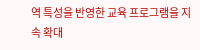역 특성을 반영한 교육 프로그램을 지속 확대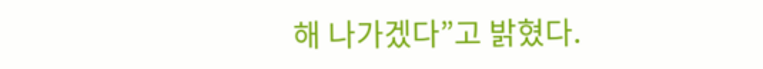해 나가겠다”고 밝혔다.